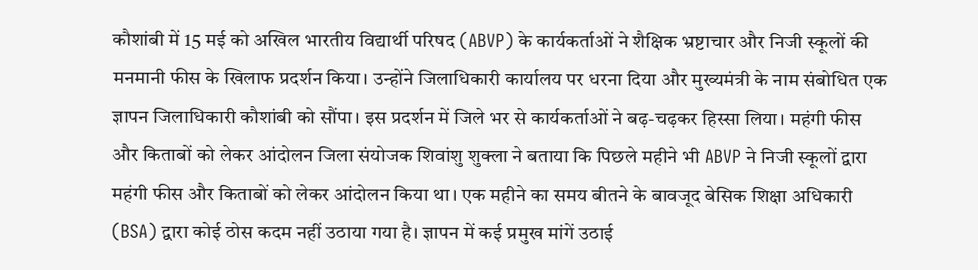कौशांबी में 15 मई को अखिल भारतीय विद्यार्थी परिषद (ABVP) के कार्यकर्ताओं ने शैक्षिक भ्रष्टाचार और निजी स्कूलों की मनमानी फीस के खिलाफ प्रदर्शन किया। उन्होंने जिलाधिकारी कार्यालय पर धरना दिया और मुख्यमंत्री के नाम संबोधित एक ज्ञापन जिलाधिकारी कौशांबी को सौंपा। इस प्रदर्शन में जिले भर से कार्यकर्ताओं ने बढ़-चढ़कर हिस्सा लिया। महंगी फीस और किताबों को लेकर आंदोलन जिला संयोजक शिवांशु शुक्ला ने बताया कि पिछले महीने भी ABVP ने निजी स्कूलों द्वारा महंगी फीस और किताबों को लेकर आंदोलन किया था। एक महीने का समय बीतने के बावजूद बेसिक शिक्षा अधिकारी (BSA) द्वारा कोई ठोस कदम नहीं उठाया गया है। ज्ञापन में कई प्रमुख मांगें उठाई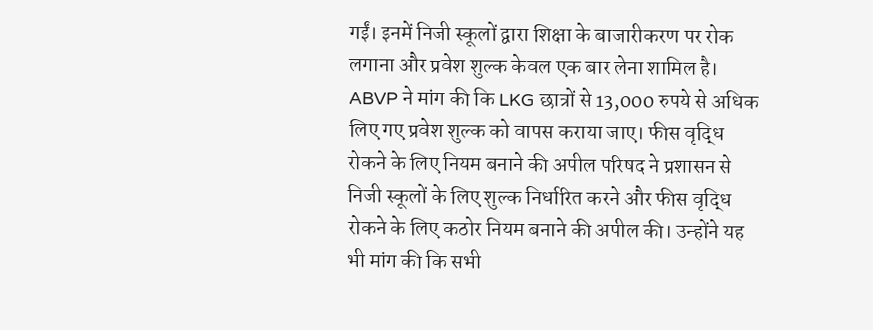गईं। इनमें निजी स्कूलों द्वारा शिक्षा के बाजारीकरण पर रोक लगाना और प्रवेश शुल्क केवल एक बार लेना शामिल है। ABVP ने मांग की कि LKG छात्रों से 13,000 रुपये से अधिक लिए गए प्रवेश शुल्क को वापस कराया जाए। फीस वृद्धि रोकने के लिए नियम बनाने की अपील परिषद ने प्रशासन से निजी स्कूलों के लिए शुल्क निर्धारित करने और फीस वृद्धि रोकने के लिए कठोर नियम बनाने की अपील की। उन्होंने यह भी मांग की कि सभी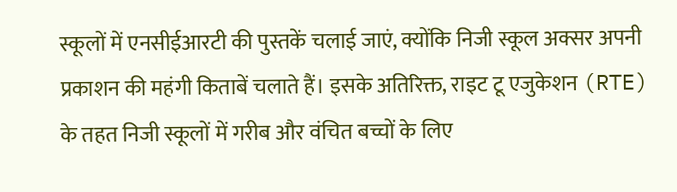स्कूलों में एनसीईआरटी की पुस्तकें चलाई जाएं, क्योंकि निजी स्कूल अक्सर अपनी प्रकाशन की महंगी किताबें चलाते हैं। इसके अतिरिक्त, राइट टू एजुकेशन (RTE) के तहत निजी स्कूलों में गरीब और वंचित बच्चों के लिए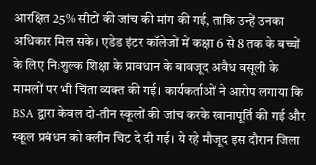आरक्षित 25% सीटों की जांच की मांग की गई, ताकि उन्हें उनका अधिकार मिल सके। एडेड इंटर कॉलेजों में कक्षा 6 से 8 तक के बच्चों के लिए निःशुल्क शिक्षा के प्रावधान के बावजूद अवैध वसूली के मामलों पर भी चिंता व्यक्त की गई। कार्यकर्ताओं ने आरोप लगाया कि BSA द्वारा केवल दो-तीन स्कूलों की जांच करके खानापूर्ति की गई और स्कूल प्रबंधन को क्लीन चिट दे दी गई। ये रहे मौजूद इस दौरान जिला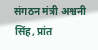संगठन मंत्री अश्वनी सिंह, प्रांत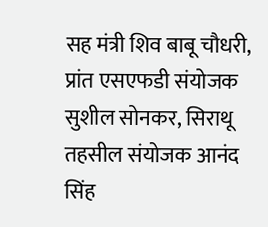सह मंत्री शिव बाबू चौधरी, प्रांत एसएफडी संयोजक सुशील सोनकर, सिराथू तहसील संयोजक आनंद सिंह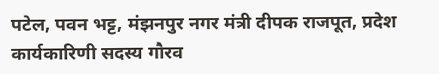पटेल, पवन भट्ट, मंझनपुर नगर मंत्री दीपक राजपूत, प्रदेश कार्यकारिणी सदस्य गौरव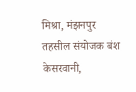मिश्रा, मंझनपुर तहसील संयोजक बंश केसरवानी,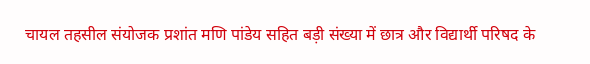चायल तहसील संयोजक प्रशांत मणि पांडेय सहित बड़ी संख्या में छात्र और विद्यार्थी परिषद के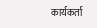कार्यकर्ता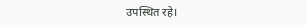उपस्थित रहे।